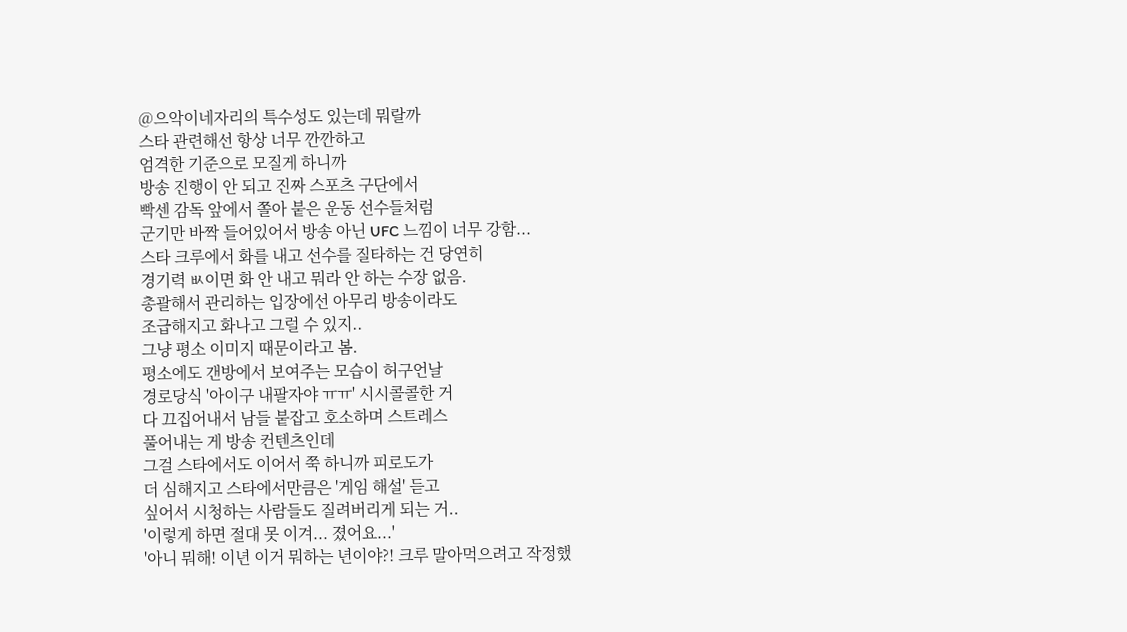@으악이네자리의 특수성도 있는데 뭐랄까
스타 관련해선 항상 너무 깐깐하고
엄격한 기준으로 모질게 하니까
방송 진행이 안 되고 진짜 스포츠 구단에서
빡센 감독 앞에서 쫄아 붙은 운동 선수들처럼
군기만 바짝 들어있어서 방송 아닌 UFC 느낌이 너무 강함...
스타 크루에서 화를 내고 선수를 질타하는 건 당연히
경기력 ㅄ이면 화 안 내고 뭐라 안 하는 수장 없음.
총괄해서 관리하는 입장에선 아무리 방송이라도
조급해지고 화나고 그럴 수 있지..
그냥 평소 이미지 때문이라고 봄.
평소에도 갠방에서 보여주는 모습이 허구언날
경로당식 '아이구 내팔자야 ㅠㅠ' 시시콜콜한 거
다 끄집어내서 남들 붙잡고 호소하며 스트레스
풀어내는 게 방송 컨텐츠인데
그걸 스타에서도 이어서 쭉 하니까 피로도가
더 심해지고 스타에서만큼은 '게임 해설' 듣고
싶어서 시청하는 사람들도 질려버리게 되는 거..
'이렇게 하면 절대 못 이겨... 졌어요...'
'아니 뭐해! 이년 이거 뭐하는 년이야?! 크루 말아먹으려고 작정했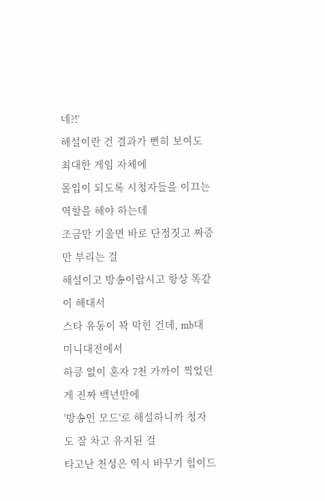네?!'
해설이란 건 결과가 뻔히 보여도 최대한 게임 자체에
몰입이 되도록 시청자들을 이끄는 역할을 해야 하는데
조금만 기울면 바로 단정짓고 짜증만 부리는 걸
해설이고 방송이랍시고 항상 똑같이 해대서
스타 유동이 꽉 막힌 건데, mb대 미니대전에서
하킁 없이 혼자 7천 가까이 찍었던 게 진짜 백년만에
'방송인 모드'로 해설하니까 청자도 잘 차고 유지된 걸
타고난 천성은 역시 바꾸기 힘이드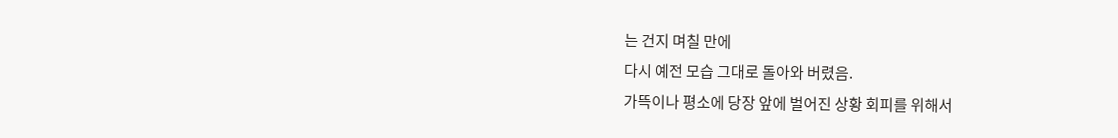는 건지 며칠 만에
다시 예전 모습 그대로 돌아와 버렸음.
가뜩이나 평소에 당장 앞에 벌어진 상황 회피를 위해서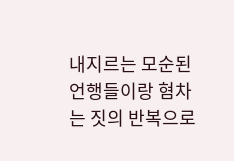내지르는 모순된 언행들이랑 혐차는 짓의 반복으로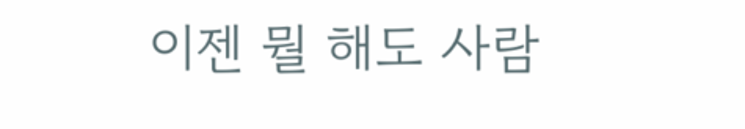이젠 뭘 해도 사람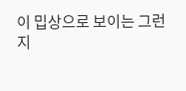이 밉상으로 보이는 그런
지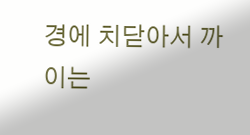경에 치닫아서 까이는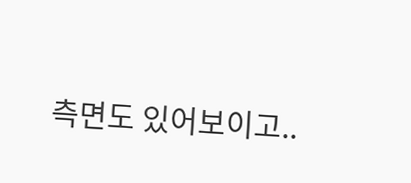측면도 있어보이고..